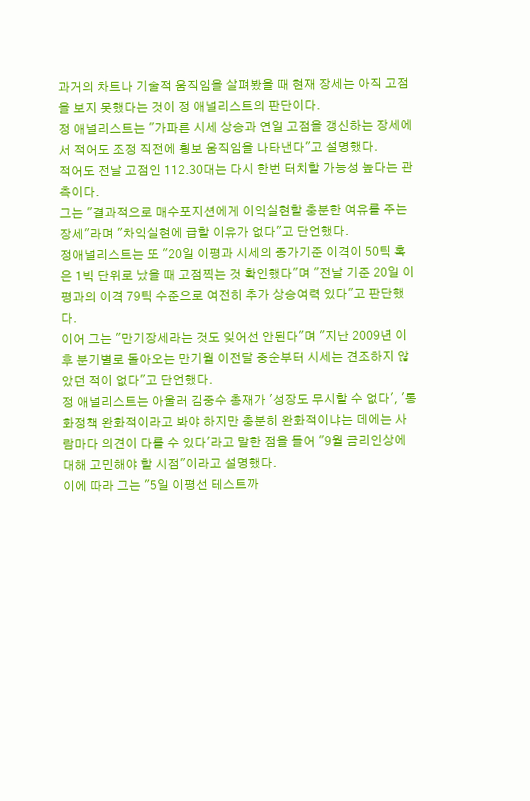과거의 차트나 기술적 움직임을 살펴봤을 때 현재 장세는 아직 고점을 보지 못했다는 것이 정 애널리스트의 판단이다.
정 애널리스트는 "가파른 시세 상승과 연일 고점을 갱신하는 장세에서 적어도 조정 직전에 횡보 움직임을 나타낸다"고 설명했다.
적어도 전날 고점인 112.30대는 다시 한번 터치할 가능성 높다는 관측이다.
그는 "결과적으로 매수포지션에게 이익실현할 충분한 여유를 주는 장세"라며 "차익실현에 급할 이유가 없다"고 단언했다.
정애널리스트는 또 "20일 이평과 시세의 종가기준 이격이 50틱 혹은 1빅 단위로 났을 때 고점찍는 것 확인했다"며 "전날 기준 20일 이평과의 이격 79틱 수준으로 여전히 추가 상승여력 있다"고 판단했다.
이어 그는 "만기장세라는 것도 잊어선 안된다"며 "지난 2009년 이후 분기별로 돌아오는 만기월 이전달 중순부터 시세는 견조하지 않았던 적이 없다"고 단언했다.
정 애널리스트는 아울러 김중수 총재가 '성장도 무시할 수 없다', '통화정책 완화적이라고 봐야 하지만 충분히 완화적이냐는 데에는 사람마다 의견이 다를 수 있다'라고 말한 점을 들어 "9월 금리인상에 대해 고민해야 할 시점"이라고 설명했다.
이에 따라 그는 "5일 이평선 테스트까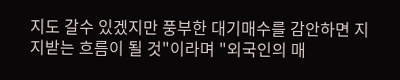지도 갈수 있겠지만 풍부한 대기매수를 감안하면 지지받는 흐름이 될 것"이라며 "외국인의 매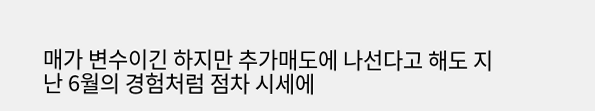매가 변수이긴 하지만 추가매도에 나선다고 해도 지난 6월의 경험처럼 점차 시세에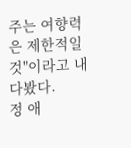주는 여향력은 제한적일 것"이라고 내다봤다.
정 애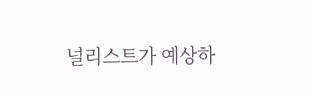널리스트가 예상하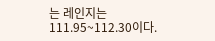는 레인지는 111.95~112.30이다.